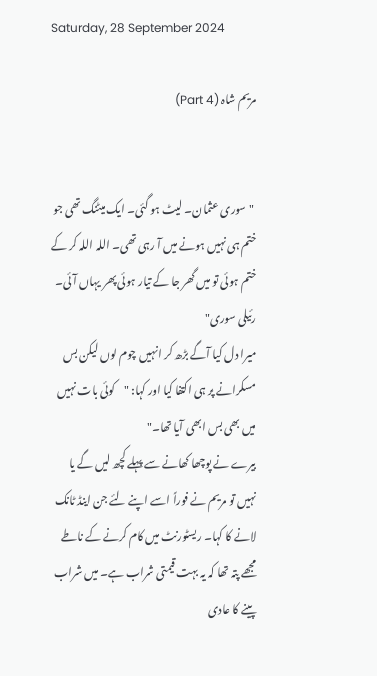Saturday, 28 September 2024

مریم شاہ (Part 4)


 "سوری عثمان۔ لیٹ ہو گئی۔ ایک میٹنگ تھی جو ختم ہی نہیں ہونے میں آ رہی تھی۔ اللہ اللہ کر کے ختم ہوئی تو میں گھر جا کے تیار ہوئی پھر یہاں آئی۔ رئیلی سوری"
میرا دل کیا آگے بڑھ کر انہیں چوم لوں لیکن بس مسکرانے پر ہی اکتفا کیا اور کہا: "کوئی بات نہیں میں بھی بس ابھی آیا تھا۔"
بیرے نے پوچھا کھانے سے پہلے کچھ لیں گے یا نہیں تو مریم نے فوراً اسے اپنے لئے جن اینڈ ٹانک لانے کا کہا۔ ریسٹورنٹ میں کام کرنے کے ناطے مجھے پتہ تھا کہ یہ بہت قیمتی شراب ہے۔ میں شراب پینے کا عادی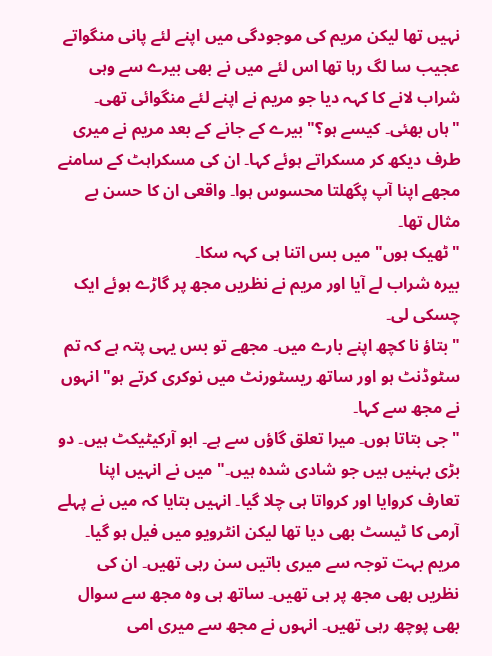نہیں تھا لیکن مریم کی موجودگی میں اپنے لئے پانی منگواتے عجیب سا لگ رہا تھا اس لئے میں نے بھی بیرے سے وہی شراب لانے کا کہہ دیا جو مریم نے اپنے لئے منگوائی تھی۔
"ہاں بھئی۔ کیسے ہو؟" بیرے کے جانے کے بعد مریم نے میری طرف دیکھ کر مسکراتے ہوئے کہا۔ ان کی مسکراہٹ کے سامنے مجھے اپنا آپ پگھلتا محسوس ہوا۔ واقعی ان کا حسن بے مثال تھا۔
"ٹھیک ہوں" میں بس اتنا ہی کہہ سکا۔
بیرہ شراب لے آیا اور مریم نے نظریں مجھ پر گاڑے ہوئے ایک چسکی لی۔
"بتاؤ نا کچھ اپنے بارے میں۔ مجھے تو بس یہی پتہ ہے کہ تم سٹوڈنٹ ہو اور ساتھ ریسٹورنٹ میں نوکری کرتے ہو" انہوں نے مجھ سے کہا۔
"جی بتاتا ہوں۔ میرا تعلق گاؤں سے ہے۔ ابو آرکیٹیکٹ ہیں۔ دو بڑی بہنیں ہیں جو شادی شدہ ہیں۔" میں نے انہیں اپنا تعارف کروایا اور کرواتا ہی چلا گیا۔ انہیں بتایا کہ میں نے پہلے آرمی کا ٹیسٹ بھی دیا تھا لیکن انٹرویو میں فیل ہو گیا۔ مریم بہت توجہ سے میری باتیں سن رہی تھیں۔ ان کی نظریں بھی مجھ پر ہی تھیں۔ ساتھ ہی وہ مجھ سے سوال بھی پوچھ رہی تھیں۔ انہوں نے مجھ سے میری امی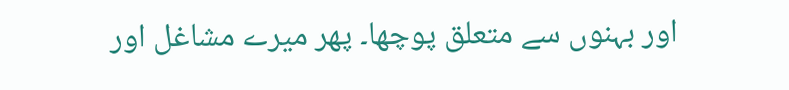اور بہنوں سے متعلق پوچھا۔ پھر میرے مشاغل اور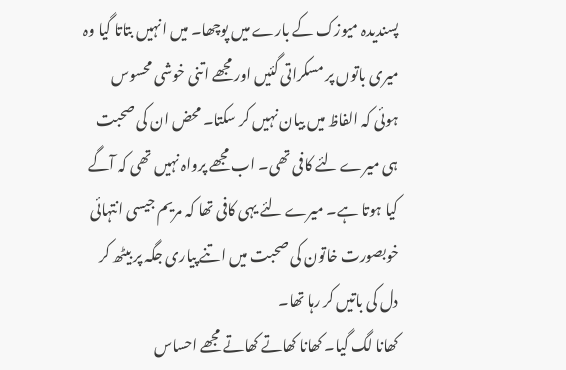پسندیدہ میوزک کے بارے میں پوچھا۔ میں انہیں بتاتا گیا وہ میری باتوں پر مسکراتی گئیں اور مجھے اتنی خوشی محسوس ہوئی کہ الفاظ میں بیان نہیں کر سکتا۔ محض ان کی صحبت ہی میرے لئے کافی تھی۔ اب مجھے پرواہ نہیں تھی کہ آگے کیا ہوتا ہے۔ میرے لئے یہی کافی تھا کہ مریم جیسی انتہائی خوبصورت خاتون کی صحبت میں اتنے پیاری جگہ پر بیٹھ کر دل کی باتیں کر رہا تھا۔
کھانا لگ گیا۔ کھانا کھاتے کھاتے مجھے احساس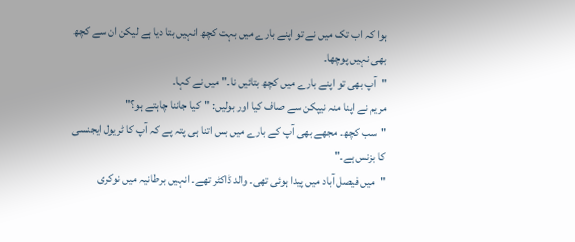ہوا کہ اب تک میں نے تو اپنے بارے میں بہت کچھ انہیں بتا دیا ہے لیکن ان سے کچھ بھی نہیں پوچھا۔
"آپ بھی تو اپنے بارے میں کچھ بتائیں نا۔" میں نے کہا۔
مریم نے اپنا منہ نیپکن سے صاف کیا اور بولیں: "کیا جاننا چاہتے ہو؟"
"سب کچھ۔ مجھے بھی آپ کے بارے میں بس اتنا ہی پتہ پے کہ آپ کا ٹریول ایجنسی کا بزنس ہے۔"
"میں فیصل آباد میں پیدا ہوئی تھی۔ والد ڈاکٹر تھے۔ انہیں برطانیہ میں نوکری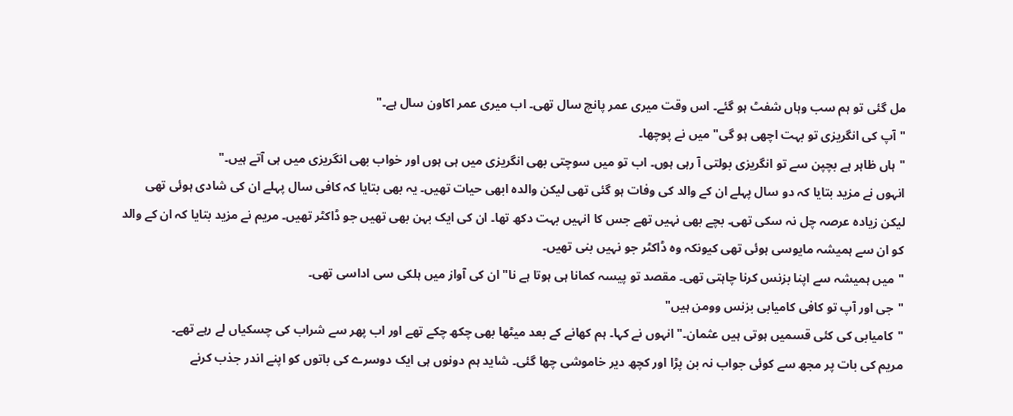مل گئی تو ہم سب وہاں شفٹ ہو گئے۔ اس وقت میری عمر پانچ سال تھی۔ اب میری عمر اکاون سال ہے۔"
"آپ کی انگریزی تو بہت اچھی ہو گی" میں نے پوچھا۔
"ہاں ظاہر ہے بچپن سے تو انگریزی بولتی آ رہی ہوں۔ اب تو میں سوچتی بھی انگریزی میں ہی ہوں اور خواب بھی انگریزی میں ہی آتے ہیں۔"
انہوں نے مزید بتایا کہ دو سال پہلے ان کے والد کی وفات ہو گئی تھی لیکن والدہ ابھی حیات تھیں۔ یہ بھی بتایا کہ کافی سال پہلے ان کی شادی ہوئی تھی لیکن زیادہ عرصہ چل نہ سکی تھی۔ بچے بھی نہیں تھے جس کا انہیں بہت دکھ تھا۔ ان کی ایک بہن بھی تھیں جو ڈاکٹر تھیں۔ مریم نے مزید بتایا کہ ان کے والد کو ان سے ہمیشہ مایوسی ہوئی تھی کیونکہ وہ ڈاکٹر جو نہیں بنی تھیں۔
"میں ہمیشہ سے اپنا بزنس کرنا چاہتی تھی۔ مقصد تو پیسہ کمانا ہی ہوتا ہے نا" ان کی آواز میں ہلکی سی اداسی تھی۔
"جی اور آپ تو کافی کامیابی بزنس وومن ہیں"
"کامیابی کی کئی قسمیں ہوتی ہیں عثمان۔" انہوں نے کہا۔ ہم کھانے کے بعد میٹھا بھی چکھ چکے تھے اور اب پھر سے شراب کی چسکیاں لے رہے تھے۔
مریم کی بات پر مجھ سے کوئی جواب نہ بن پڑا اور کچھ دیر خاموشی چھا گئی۔ شاید ہم دونوں ہی ایک دوسرے کی باتوں کو اپنے اندر جذب کرنے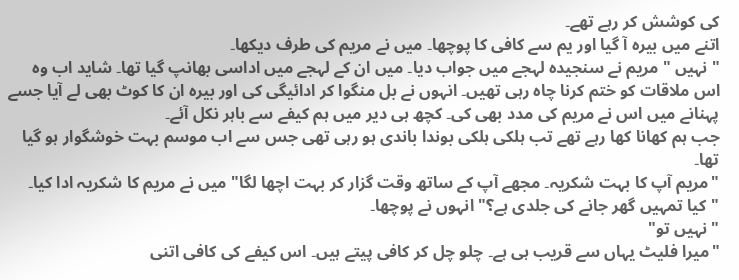کی کوشش کر رہے تھے۔
اتنے میں بیرہ آ گیا اور یم سے کافی کا پوچھا۔ میں نے مریم کی طرف دیکھا۔
"نہیں " مریم نے سنجیدہ لہجے میں جواب دیا۔ میں ان کے لہجے میں اداسی بھانپ گیا تھا۔ شاید اب وہ اس ملاقات کو ختم کرنا چاہ رہی تھیں۔ انہوں نے بل منگوا کر ادائیگی کی اور بیرہ ان کا کوٹ بھی لے آیا جسے پہنانے میں اس نے مریم کی مدد بھی کی۔ کچھ ہی دیر میں ہم کیفے سے باہر نکل آئے۔
جب ہم کھانا کھا رہے تھے تب ہلکی ہلکی بوندا باندی ہو رہی تھی جس سے اب موسم بہت خوشگوار ہو گیا تھا۔
"مریم آپ کا بہت شکریہ۔ مجھے آپ کے ساتھ وقت گزار کر بہت اچھا لگا" میں نے مریم کا شکریہ ادا کیا۔
"کیا تمہیں گھر جانے کی جلدی ہے؟" انہوں نے پوچھا۔
"نہیں تو"
"میرا فلیٹ یہاں سے قریب ہی ہے۔ چلو چل کر کافی پیتے ہیں۔ اس کیفے کی کافی اتنی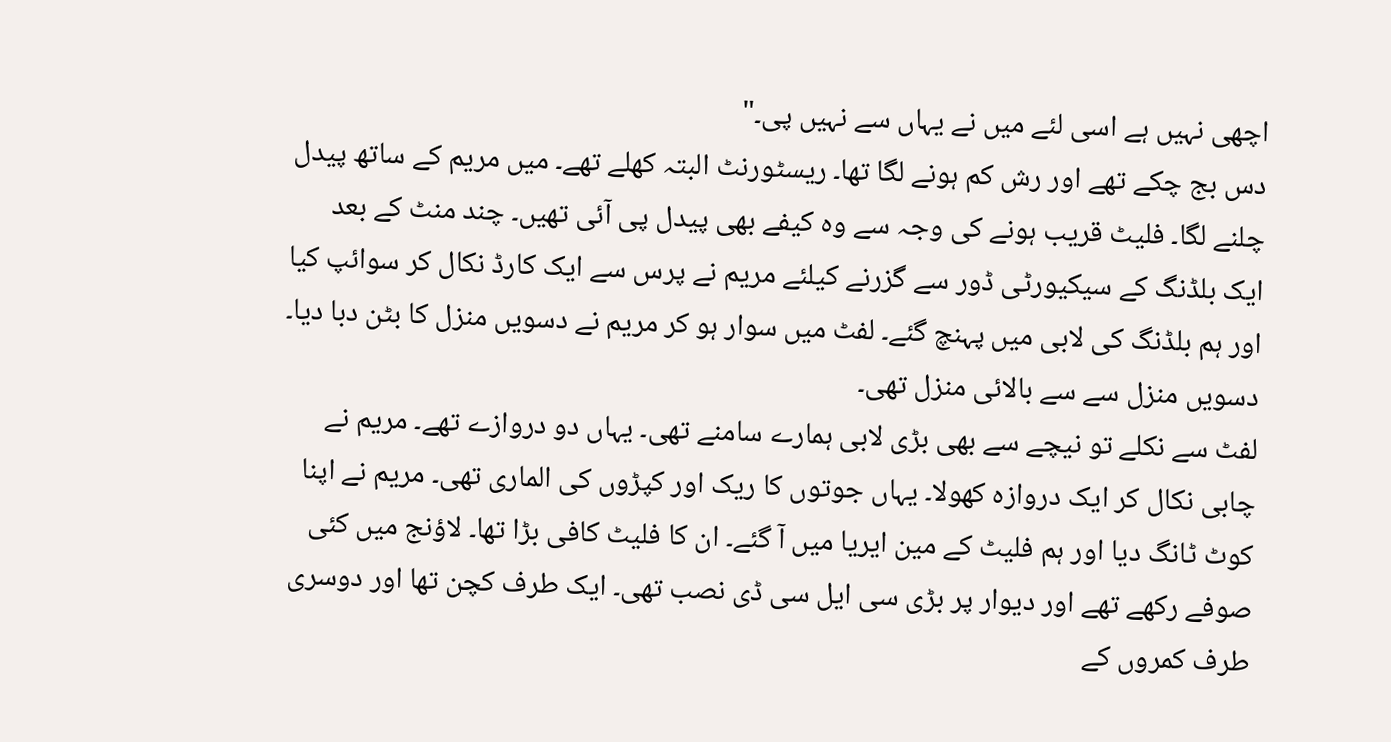اچھی نہیں ہے اسی لئے میں نے یہاں سے نہیں پی۔"
دس بج چکے تھے اور رش کم ہونے لگا تھا۔ ریسٹورنٹ البتہ کھلے تھے۔ میں مریم کے ساتھ پیدل چلنے لگا۔ فلیٹ قریب ہونے کی وجہ سے وہ کیفے بھی پیدل پی آئی تھیں۔ چند منٹ کے بعد ایک بلڈنگ کے سیکیورٹی ڈور سے گزرنے کیلئے مریم نے پرس سے ایک کارڈ نکال کر سوائپ کیا اور ہم بلڈنگ کی لابی میں پہنچ گئے۔ لفٹ میں سوار ہو کر مریم نے دسویں منزل کا بٹن دبا دیا۔ دسویں منزل سے سے بالائی منزل تھی۔
لفٹ سے نکلے تو نیچے سے بھی بڑی لابی ہمارے سامنے تھی۔ یہاں دو دروازے تھے۔ مریم نے چابی نکال کر ایک دروازہ کھولا۔ یہاں جوتوں کا ریک اور کپڑوں کی الماری تھی۔ مریم نے اپنا کوٹ ٹانگ دیا اور ہم فلیٹ کے مین ایریا میں آ گئے۔ ان کا فلیٹ کافی بڑا تھا۔ لاؤنج میں کئی صوفے رکھے تھے اور دیوار پر بڑی سی ایل سی ڈی نصب تھی۔ ایک طرف کچن تھا اور دوسری طرف کمروں کے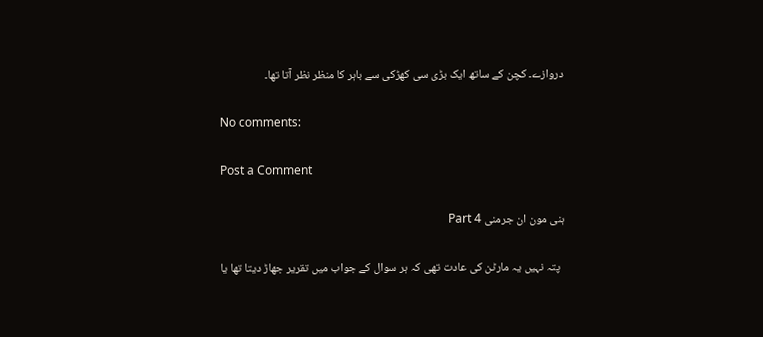دروازے۔ کچن کے ساتھ ایک بڑی سی کھڑکی سے باہر کا منظر نظر آتا تھا۔

No comments:

Post a Comment

ہنی مون ان جرمنی Part 4

  پتہ نہیں یہ مارٹن کی عادت تھی کہ ہر سوال کے جواب میں تقریر جھاڑ دیتا تھا یا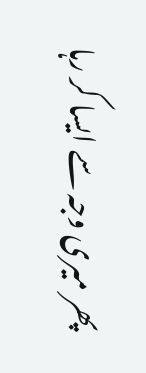پھر میری وجہ سے ایسا کر رہا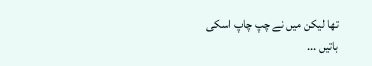تھا لیکن میں نے چپ چاپ اسکی باتیں ...